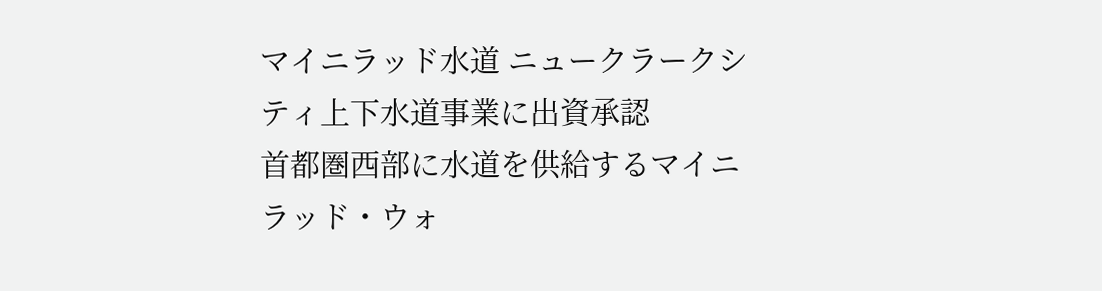マイニラッド水道 ニュークラークシティ上下水道事業に出資承認
首都圏西部に水道を供給するマイニラッド・ウォ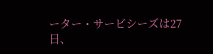ーター・サービシーズは27日、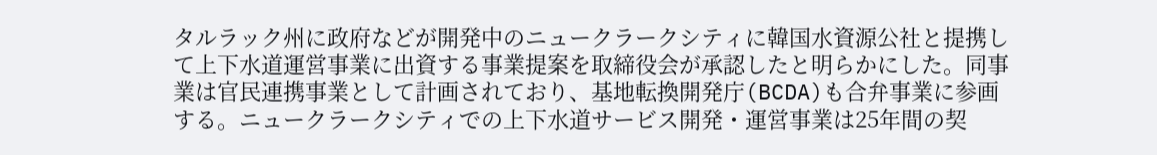タルラック州に政府などが開発中のニュークラークシティに韓国水資源公社と提携して上下水道運営事業に出資する事業提案を取締役会が承認したと明らかにした。同事業は官民連携事業として計画されており、基地転換開発庁(BCDA)も合弁事業に参画する。ニュークラークシティでの上下水道サービス開発・運営事業は25年間の契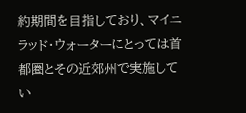約期間を目指しており、マイニラッド・ウォーターにとっては首都圏とその近郊州で実施してい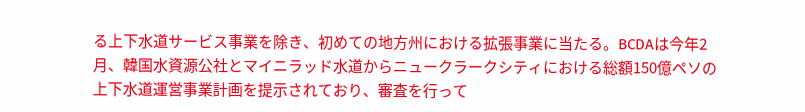る上下水道サービス事業を除き、初めての地方州における拡張事業に当たる。BCDAは今年2月、韓国水資源公社とマイニラッド水道からニュークラークシティにおける総額150億ペソの上下水道運営事業計画を提示されており、審査を行って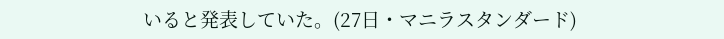いると発表していた。(27日・マニラスタンダード)